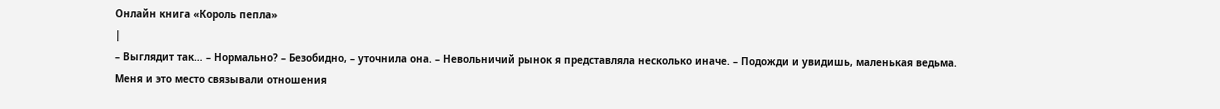Онлайн книга «Король пепла»
|
– Выглядит так… – Нормально? – Безобидно, – уточнила она. – Невольничий рынок я представляла несколько иначе. – Подожди и увидишь, маленькая ведьма. Меня и это место связывали отношения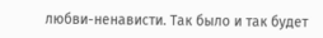любви-ненависти. Так было и так будет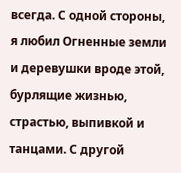всегда. С одной стороны, я любил Огненные земли и деревушки вроде этой, бурлящие жизнью, страстью, выпивкой и танцами. С другой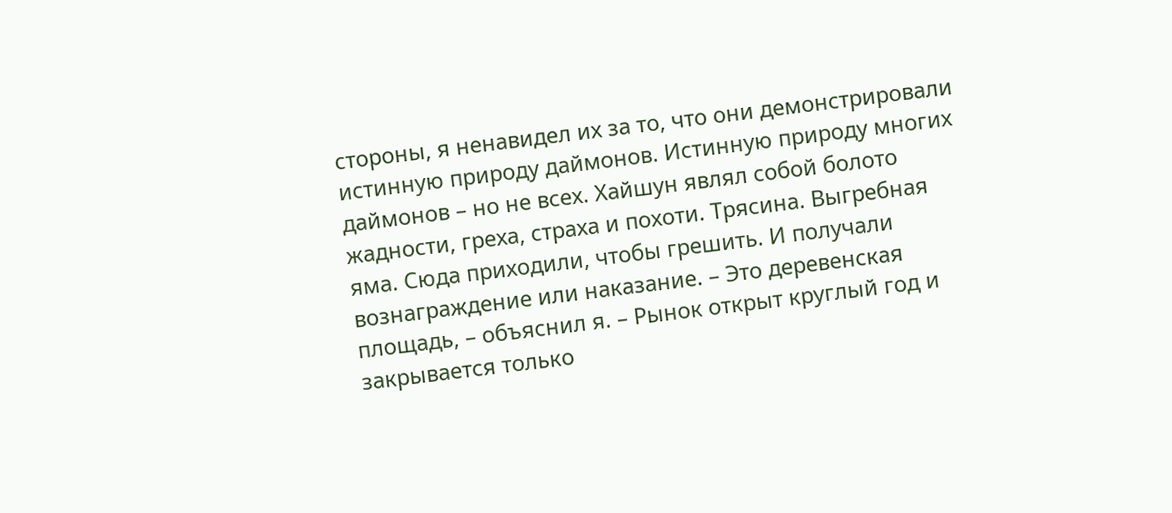стороны, я ненавидел их за то, что они демонстрировали истинную природу даймонов. Истинную природу многих даймонов – но не всех. Хайшун являл собой болото жадности, греха, страха и похоти. Трясина. Выгребная яма. Сюда приходили, чтобы грешить. И получали вознаграждение или наказание. – Это деревенская площадь, – объяснил я. – Рынок открыт круглый год и закрывается только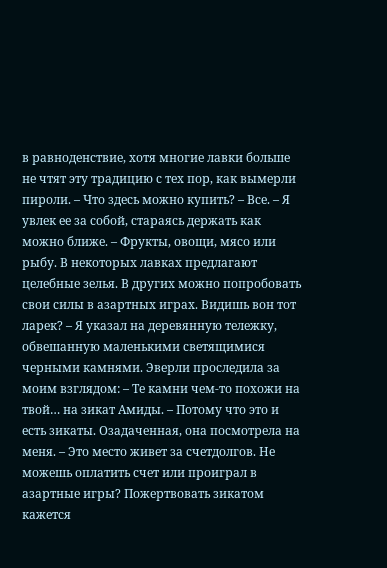в равноденствие, хотя многие лавки больше не чтят эту традицию с тех пор, как вымерли пироли. – Что здесь можно купить? – Все. – Я увлек ее за собой, стараясь держать как можно ближе. – Фрукты, овощи, мясо или рыбу. В некоторых лавках предлагают целебные зелья. В других можно попробовать свои силы в азартных играх. Видишь вон тот ларек? – Я указал на деревянную тележку, обвешанную маленькими светящимися черными камнями. Эверли проследила за моим взглядом: – Те камни чем-то похожи на твой… на зикат Амиды. – Потому что это и есть зикаты. Озадаченная, она посмотрела на меня. – Это место живет за счетдолгов. Не можешь оплатить счет или проиграл в азартные игры? Пожертвовать зикатом кажется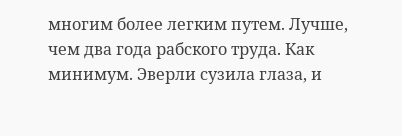многим более легким путем. Лучше, чем два года рабского труда. Как минимум. Эверли сузила глаза, и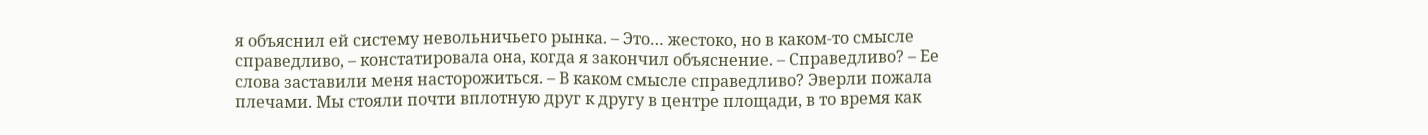я объяснил ей систему невольничьего рынка. – Это… жестоко, но в каком-то смысле справедливо, – констатировала она, когда я закончил объяснение. – Справедливо? – Ее слова заставили меня насторожиться. – В каком смысле справедливо? Эверли пожала плечами. Мы стояли почти вплотную друг к другу в центре площади, в то время как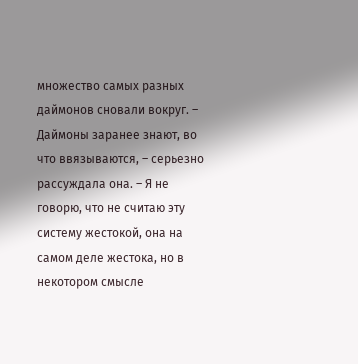множество самых разных даймонов сновали вокруг. – Даймоны заранее знают, во что ввязываются, – серьезно рассуждала она. – Я не говорю, что не считаю эту систему жестокой, она на самом деле жестока, но в некотором смысле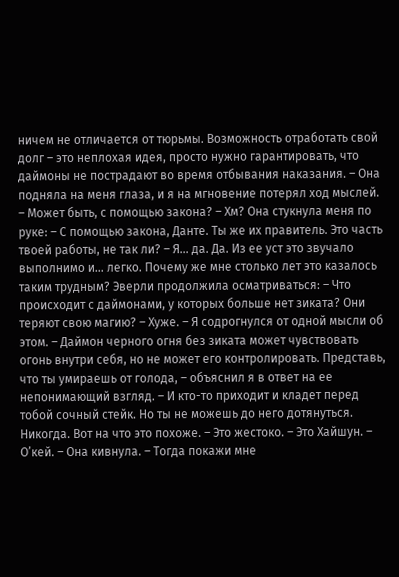ничем не отличается от тюрьмы. Возможность отработать свой долг – это неплохая идея, просто нужно гарантировать, что даймоны не пострадают во время отбывания наказания. – Она подняла на меня глаза, и я на мгновение потерял ход мыслей. – Может быть, с помощью закона? – Хм? Она стукнула меня по руке: – С помощью закона, Данте. Ты же их правитель. Это часть твоей работы, не так ли? – Я… да. Да. Из ее уст это звучало выполнимо и… легко. Почему же мне столько лет это казалось таким трудным? Эверли продолжила осматриваться: – Что происходит с даймонами, у которых больше нет зиката? Они теряют свою магию? – Хуже. – Я содрогнулся от одной мысли об этом. – Даймон черного огня без зиката может чувствовать огонь внутри себя, но не может его контролировать. Представь, что ты умираешь от голода, – объяснил я в ответ на ее непонимающий взгляд. – И кто-то приходит и кладет перед тобой сочный стейк. Но ты не можешь до него дотянуться. Никогда. Вот на что это похоже. – Это жестоко. – Это Хайшун. – О’кей. – Она кивнула. – Тогда покажи мне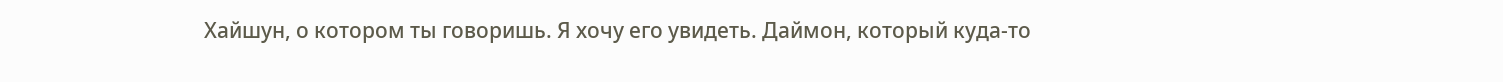Хайшун, о котором ты говоришь. Я хочу его увидеть. Даймон, который куда-то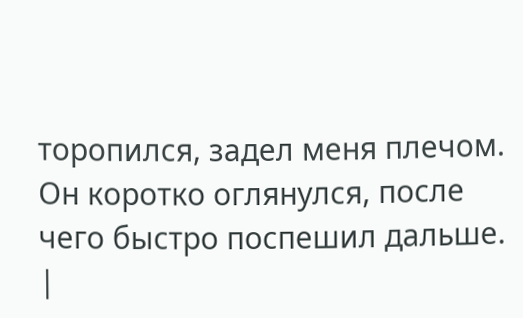торопился, задел меня плечом. Он коротко оглянулся, после чего быстро поспешил дальше. |